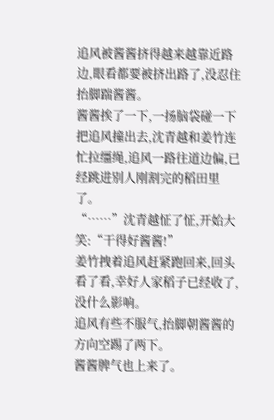追风被酱酱挤得越来越靠近路边,眼看都要被挤出路了,没忍住抬脚踹酱酱。
酱酱挨了一下,一扬脑袋碰一下把追风撞出去,沈青越和姜竹连忙拉缰绳,追风一路往道边偏,已经跳进别人刚割完的稻田里了。
“……”沈青越怔了怔,开始大笑:“干得好酱酱!”
姜竹拽着追风赶紧跑回来,回头看了看,幸好人家稻子已经收了,没什么影响。
追风有些不服气,抬脚朝酱酱的方向空踢了两下。
酱酱脾气也上来了。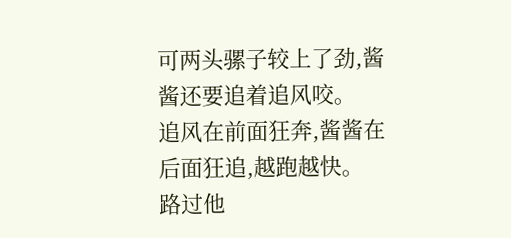可两头骡子较上了劲,酱酱还要追着追风咬。
追风在前面狂奔,酱酱在后面狂追,越跑越快。
路过他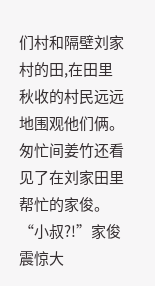们村和隔壁刘家村的田,在田里秋收的村民远远地围观他们俩。
匆忙间姜竹还看见了在刘家田里帮忙的家俊。
“小叔?!”家俊震惊大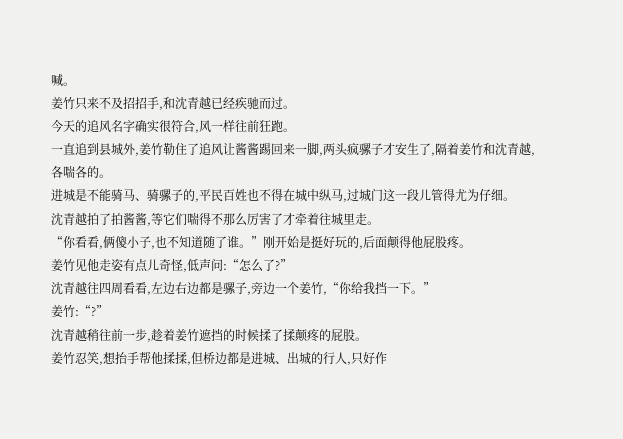喊。
姜竹只来不及招招手,和沈青越已经疾驰而过。
今天的追风名字确实很符合,风一样往前狂跑。
一直追到县城外,姜竹勒住了追风让酱酱踢回来一脚,两头疯骡子才安生了,隔着姜竹和沈青越,各喘各的。
进城是不能骑马、骑骡子的,平民百姓也不得在城中纵马,过城门这一段儿管得尤为仔细。
沈青越拍了拍酱酱,等它们喘得不那么厉害了才牵着往城里走。
“你看看,俩傻小子,也不知道随了谁。”刚开始是挺好玩的,后面颠得他屁股疼。
姜竹见他走姿有点儿奇怪,低声问:“怎么了?”
沈青越往四周看看,左边右边都是骡子,旁边一个姜竹,“你给我挡一下。”
姜竹:“?”
沈青越稍往前一步,趁着姜竹遮挡的时候揉了揉颠疼的屁股。
姜竹忍笑,想抬手帮他揉揉,但桥边都是进城、出城的行人,只好作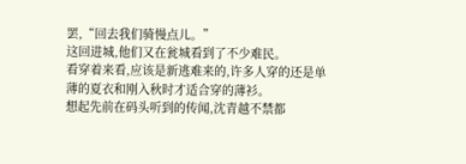罢,“回去我们骑慢点儿。”
这回进城,他们又在瓮城看到了不少难民。
看穿着来看,应该是新逃难来的,许多人穿的还是单薄的夏衣和刚入秋时才适合穿的薄衫。
想起先前在码头听到的传闻,沈青越不禁都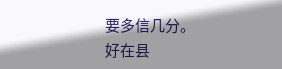要多信几分。
好在县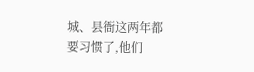城、县衙这两年都要习惯了,他们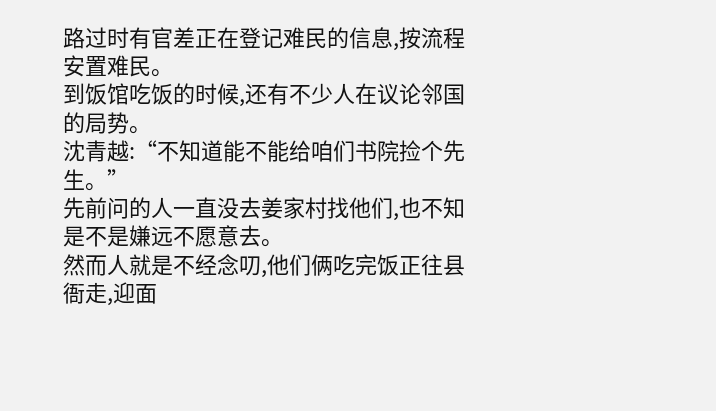路过时有官差正在登记难民的信息,按流程安置难民。
到饭馆吃饭的时候,还有不少人在议论邻国的局势。
沈青越:“不知道能不能给咱们书院捡个先生。”
先前问的人一直没去姜家村找他们,也不知是不是嫌远不愿意去。
然而人就是不经念叨,他们俩吃完饭正往县衙走,迎面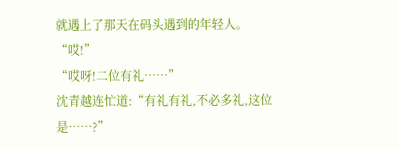就遇上了那天在码头遇到的年轻人。
“哎!”
“哎呀!二位有礼……”
沈青越连忙道:“有礼有礼,不必多礼,这位是……?”